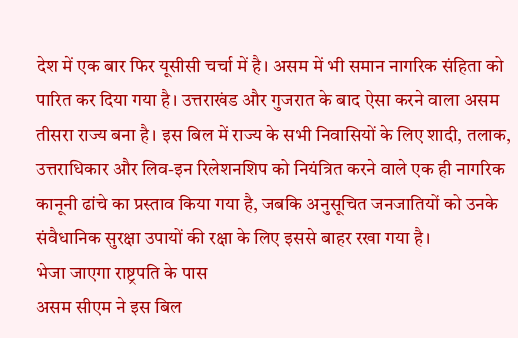देश में एक बार फिर यूसीसी चर्चा में है। असम में भी समान नागरिक संहिता को पारित कर दिया गया है। उत्तराखंड और गुजरात के बाद ऐसा करने वाला असम तीसरा राज्य बना है। इस बिल में राज्य के सभी निवासियों के लिए शादी, तलाक, उत्तराधिकार और लिव-इन रिलेशनशिप को नियंत्रित करने वाले एक ही नागरिक कानूनी ढांचे का प्रस्ताव किया गया है, जबकि अनुसूचित जनजातियों को उनके संवैधानिक सुरक्षा उपायों की रक्षा के लिए इससे बाहर रखा गया है।
भेजा जाएगा राष्ट्रपति के पास
असम सीएम ने इस बिल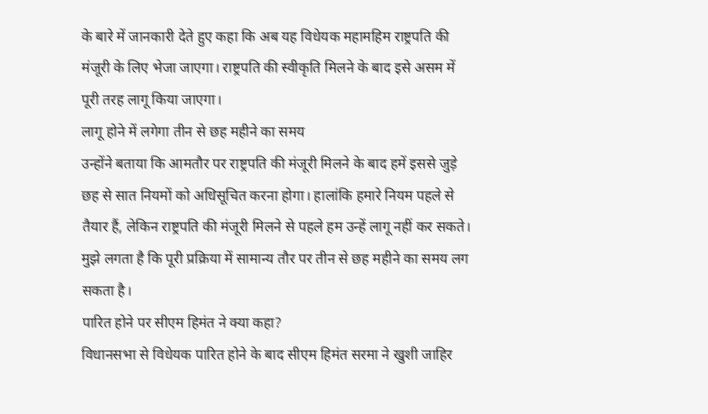के बारे में जानकारी देते हुए कहा कि अब यह विधेयक महामहिम राष्ट्रपति की मंजूरी के लिए भेजा जाएगा। राष्ट्रपति की स्वीकृति मिलने के बाद इसे असम में पूरी तरह लागू किया जाएगा।
लागू होने में लगेगा तीन से छह महीने का समय
उन्होंने बताया कि आमतौर पर राष्ट्रपति की मंजूरी मिलने के बाद हमें इससे जुड़े छह से सात नियमों को अधिसूचित करना होगा। हालांकि हमारे नियम पहले से तैयार हैं, लेकिन राष्ट्रपति की मंजूरी मिलने से पहले हम उन्हें लागू नहीं कर सकते। मुझे लगता है कि पूरी प्रक्रिया में सामान्य तौर पर तीन से छह महीने का समय लग सकता है।
पारित होने पर सीएम हिमंत ने क्या कहा?
विधानसभा से विधेयक पारित होने के बाद सीएम हिमंत सरमा ने खुशी जाहिर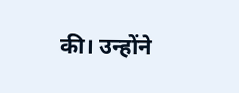की। उन्होंने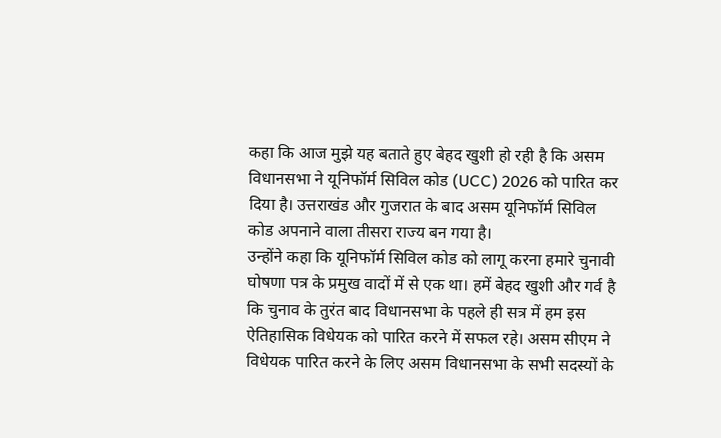कहा कि आज मुझे यह बताते हुए बेहद खुशी हो रही है कि असम विधानसभा ने यूनिफॉर्म सिविल कोड (UCC) 2026 को पारित कर दिया है। उत्तराखंड और गुजरात के बाद असम यूनिफॉर्म सिविल कोड अपनाने वाला तीसरा राज्य बन गया है।
उन्होंने कहा कि यूनिफॉर्म सिविल कोड को लागू करना हमारे चुनावी घोषणा पत्र के प्रमुख वादों में से एक था। हमें बेहद खुशी और गर्व है कि चुनाव के तुरंत बाद विधानसभा के पहले ही सत्र में हम इस ऐतिहासिक विधेयक को पारित करने में सफल रहे। असम सीएम ने विधेयक पारित करने के लिए असम विधानसभा के सभी सदस्यों के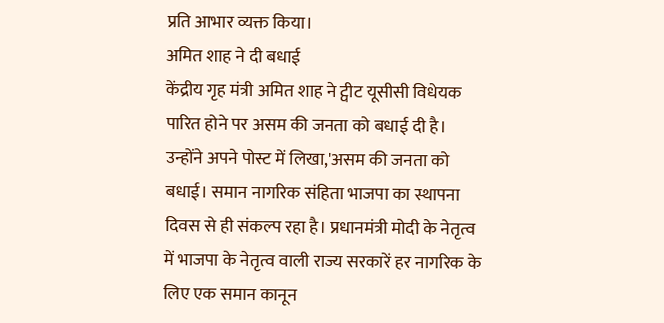प्रति आभार व्यक्त किया।
अमित शाह ने दी बधाई
केंद्रीय गृह मंत्री अमित शाह ने ट्वीट यूसीसी विधेयक पारित होने पर असम की जनता को बधाई दी है। उन्होंने अपने पोस्ट में लिखा,'असम की जनता को बधाई। समान नागरिक संहिता भाजपा का स्थापना दिवस से ही संकल्प रहा है। प्रधानमंत्री मोदी के नेतृत्व में भाजपा के नेतृत्व वाली राज्य सरकारें हर नागरिक के लिए एक समान कानून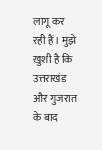लागू कर रही हैं। मुझे खुशी है कि उत्तराखंड और गुजरात के बाद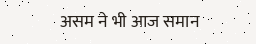असम ने भी आज समान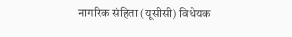नागरिक संहिता (यूसीसी) विधेयक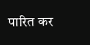पारित कर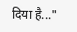दिया है..."